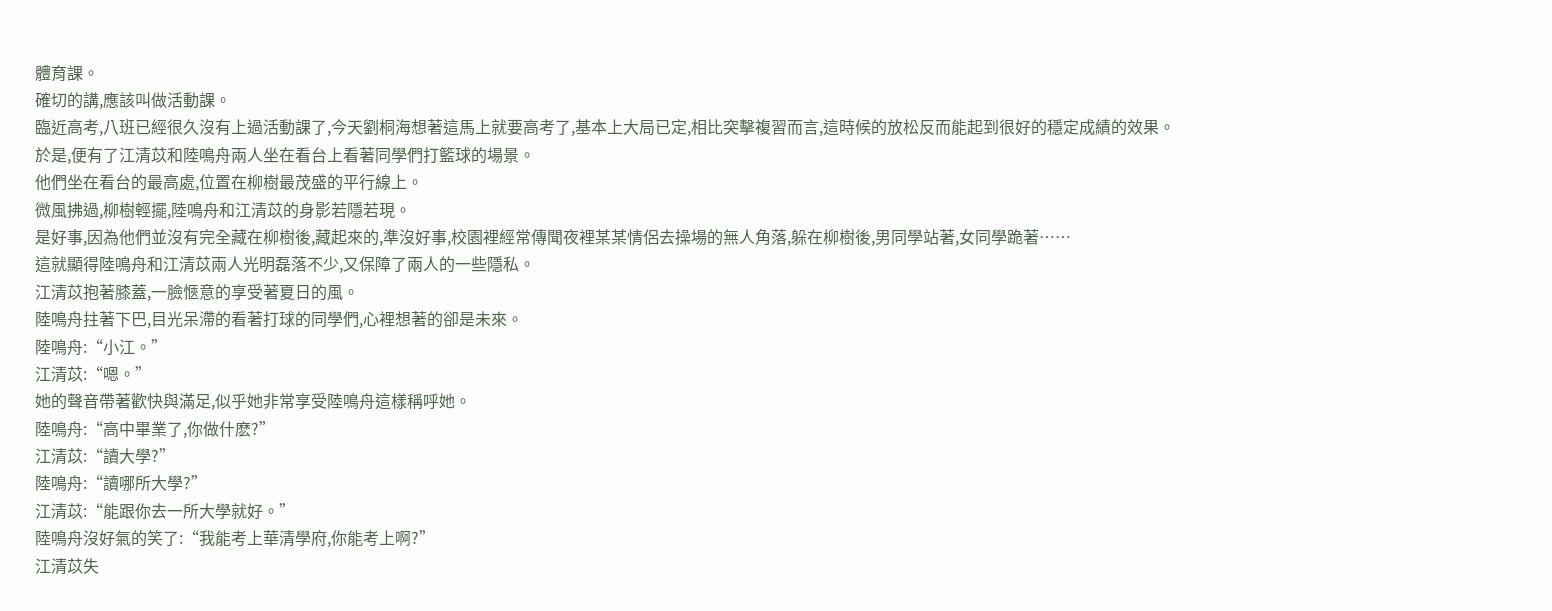體育課。
確切的講,應該叫做活動課。
臨近高考,八班已經很久沒有上過活動課了,今天劉桐海想著這馬上就要高考了,基本上大局已定,相比突擊複習而言,這時候的放松反而能起到很好的穩定成績的效果。
於是,便有了江清苡和陸鳴舟兩人坐在看台上看著同學們打籃球的場景。
他們坐在看台的最高處,位置在柳樹最茂盛的平行線上。
微風拂過,柳樹輕擺,陸鳴舟和江清苡的身影若隱若現。
是好事,因為他們並沒有完全藏在柳樹後,藏起來的,準沒好事,校園裡經常傳聞夜裡某某情侶去操場的無人角落,躲在柳樹後,男同學站著,女同學跪著……
這就顯得陸鳴舟和江清苡兩人光明磊落不少,又保障了兩人的一些隱私。
江清苡抱著膝蓋,一臉愜意的享受著夏日的風。
陸鳴舟拄著下巴,目光呆滯的看著打球的同學們,心裡想著的卻是未來。
陸鳴舟:“小江。”
江清苡:“嗯。”
她的聲音帶著歡快與滿足,似乎她非常享受陸鳴舟這樣稱呼她。
陸鳴舟:“高中畢業了,你做什麽?”
江清苡:“讀大學?”
陸鳴舟:“讀哪所大學?”
江清苡:“能跟你去一所大學就好。”
陸鳴舟沒好氣的笑了:“我能考上華清學府,你能考上啊?”
江清苡失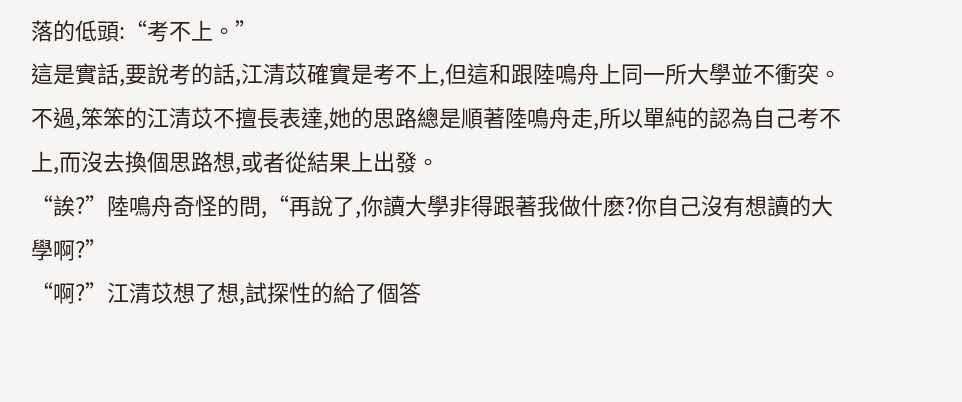落的低頭:“考不上。”
這是實話,要說考的話,江清苡確實是考不上,但這和跟陸鳴舟上同一所大學並不衝突。
不過,笨笨的江清苡不擅長表達,她的思路總是順著陸鳴舟走,所以單純的認為自己考不上,而沒去換個思路想,或者從結果上出發。
“誒?”陸鳴舟奇怪的問,“再說了,你讀大學非得跟著我做什麽?你自己沒有想讀的大學啊?”
“啊?”江清苡想了想,試探性的給了個答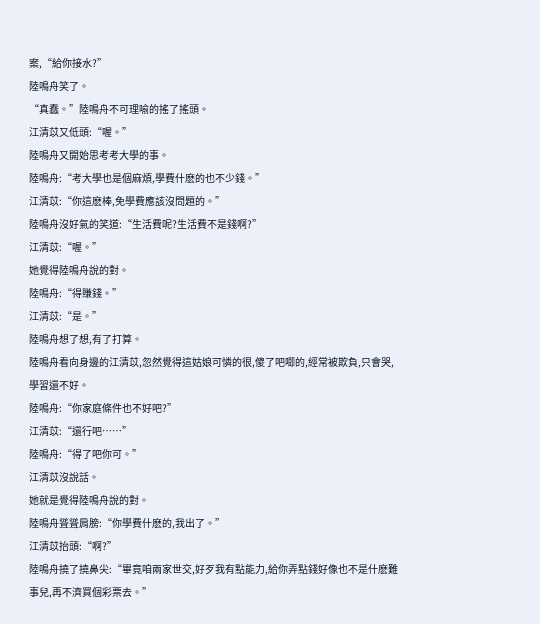案,“給你接水?”
陸鳴舟笑了。
“真蠢。”陸鳴舟不可理喻的搖了搖頭。
江清苡又低頭:“喔。”
陸鳴舟又開始思考考大學的事。
陸鳴舟:“考大學也是個麻煩,學費什麽的也不少錢。”
江清苡:“你這麽棒,免學費應該沒問題的。”
陸鳴舟沒好氣的笑道:“生活費呢?生活費不是錢啊?”
江清苡:“喔。”
她覺得陸鳴舟說的對。
陸鳴舟:“得賺錢。”
江清苡:“是。”
陸鳴舟想了想,有了打算。
陸鳴舟看向身邊的江清苡,忽然覺得這姑娘可憐的很,傻了吧唧的,經常被欺負,只會哭,學習還不好。
陸鳴舟:“你家庭條件也不好吧?”
江清苡:“還行吧……”
陸鳴舟:“得了吧你可。”
江清苡沒說話。
她就是覺得陸鳴舟說的對。
陸鳴舟聳聳肩膀:“你學費什麽的,我出了。”
江清苡抬頭:“啊?”
陸鳴舟撓了撓鼻尖:“畢竟咱兩家世交,好歹我有點能力,給你弄點錢好像也不是什麽難事兒,再不濟買個彩票去。”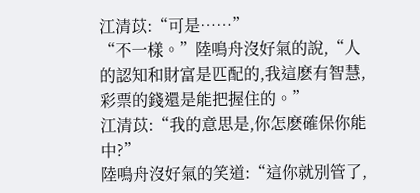江清苡:“可是……”
“不一樣。”陸鳴舟沒好氣的說,“人的認知和財富是匹配的,我這麽有智慧,彩票的錢還是能把握住的。”
江清苡:“我的意思是,你怎麽確保你能中?”
陸鳴舟沒好氣的笑道:“這你就別管了,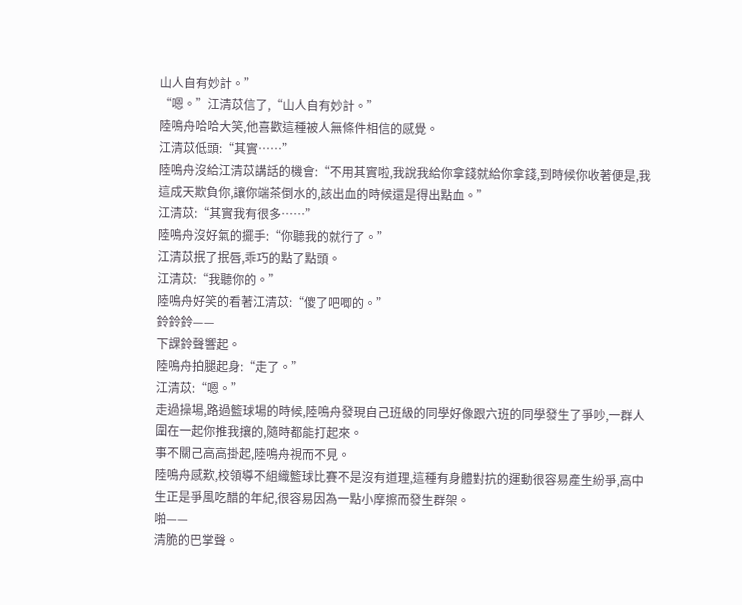山人自有妙計。”
“嗯。”江清苡信了,“山人自有妙計。”
陸鳴舟哈哈大笑,他喜歡這種被人無條件相信的感覺。
江清苡低頭:“其實……”
陸鳴舟沒給江清苡講話的機會:“不用其實啦,我說我給你拿錢就給你拿錢,到時候你收著便是,我這成天欺負你,讓你端茶倒水的,該出血的時候還是得出點血。”
江清苡:“其實我有很多……”
陸鳴舟沒好氣的擺手:“你聽我的就行了。”
江清苡抿了抿唇,乖巧的點了點頭。
江清苡:“我聽你的。”
陸鳴舟好笑的看著江清苡:“傻了吧唧的。”
鈴鈴鈴——
下課鈴聲響起。
陸鳴舟拍腿起身:“走了。”
江清苡:“嗯。”
走過操場,路過籃球場的時候,陸鳴舟發現自己班級的同學好像跟六班的同學發生了爭吵,一群人圍在一起你推我攘的,隨時都能打起來。
事不關己高高掛起,陸鳴舟視而不見。
陸鳴舟感歎,校領導不組織籃球比賽不是沒有道理,這種有身體對抗的運動很容易產生紛爭,高中生正是爭風吃醋的年紀,很容易因為一點小摩擦而發生群架。
啪——
清脆的巴掌聲。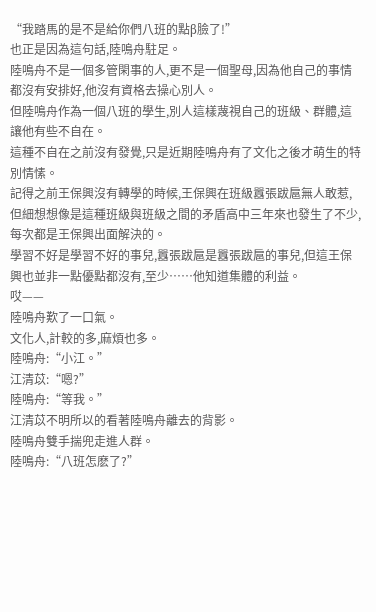“我踏馬的是不是給你們八班的點β臉了!”
也正是因為這句話,陸鳴舟駐足。
陸鳴舟不是一個多管閑事的人,更不是一個聖母,因為他自己的事情都沒有安排好,他沒有資格去操心別人。
但陸鳴舟作為一個八班的學生,別人這樣蔑視自己的班級、群體,這讓他有些不自在。
這種不自在之前沒有發覺,只是近期陸鳴舟有了文化之後才萌生的特別情愫。
記得之前王保興沒有轉學的時候,王保興在班級囂張跋扈無人敢惹,但細想想像是這種班級與班級之間的矛盾高中三年來也發生了不少,每次都是王保興出面解決的。
學習不好是學習不好的事兒,囂張跋扈是囂張跋扈的事兒,但這王保興也並非一點優點都沒有,至少……他知道集體的利益。
哎——
陸鳴舟歎了一口氣。
文化人,計較的多,麻煩也多。
陸鳴舟:“小江。”
江清苡:“嗯?”
陸鳴舟:“等我。”
江清苡不明所以的看著陸鳴舟離去的背影。
陸鳴舟雙手揣兜走進人群。
陸鳴舟:“八班怎麽了?”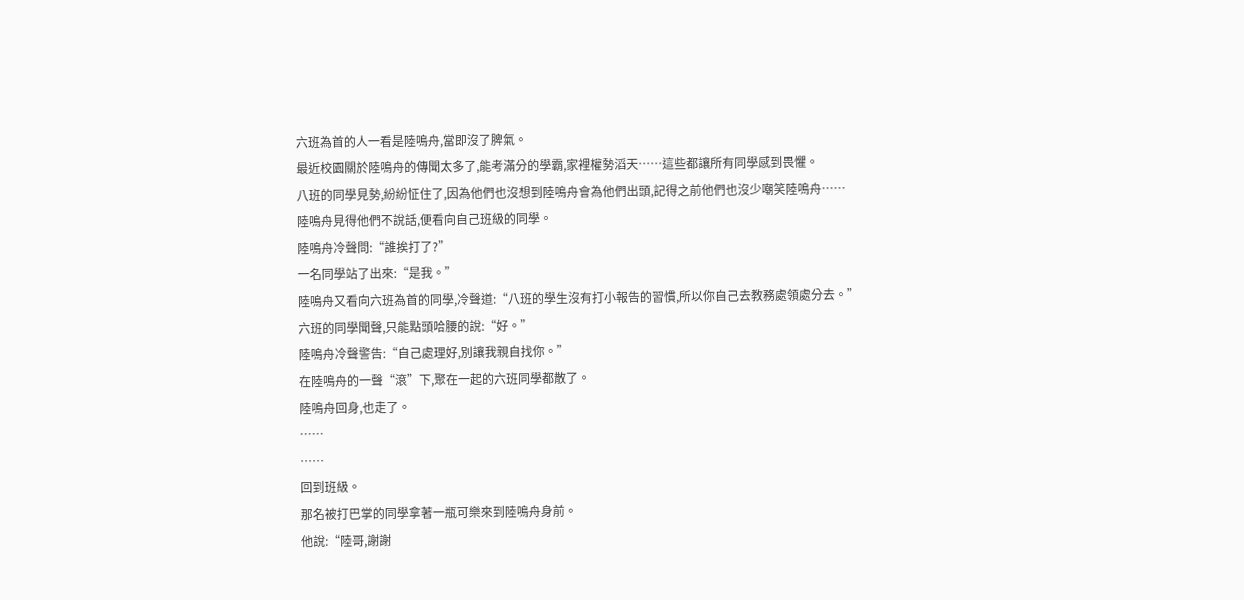六班為首的人一看是陸鳴舟,當即沒了脾氣。
最近校園關於陸鳴舟的傳聞太多了,能考滿分的學霸,家裡權勢滔天……這些都讓所有同學感到畏懼。
八班的同學見勢,紛紛怔住了,因為他們也沒想到陸鳴舟會為他們出頭,記得之前他們也沒少嘲笑陸鳴舟……
陸鳴舟見得他們不說話,便看向自己班級的同學。
陸鳴舟冷聲問:“誰挨打了?”
一名同學站了出來:“是我。”
陸鳴舟又看向六班為首的同學,冷聲道:“八班的學生沒有打小報告的習慣,所以你自己去教務處領處分去。”
六班的同學聞聲,只能點頭哈腰的說:“好。”
陸鳴舟冷聲警告:“自己處理好,別讓我親自找你。”
在陸鳴舟的一聲“滾”下,聚在一起的六班同學都散了。
陸鳴舟回身,也走了。
……
……
回到班級。
那名被打巴掌的同學拿著一瓶可樂來到陸鳴舟身前。
他說:“陸哥,謝謝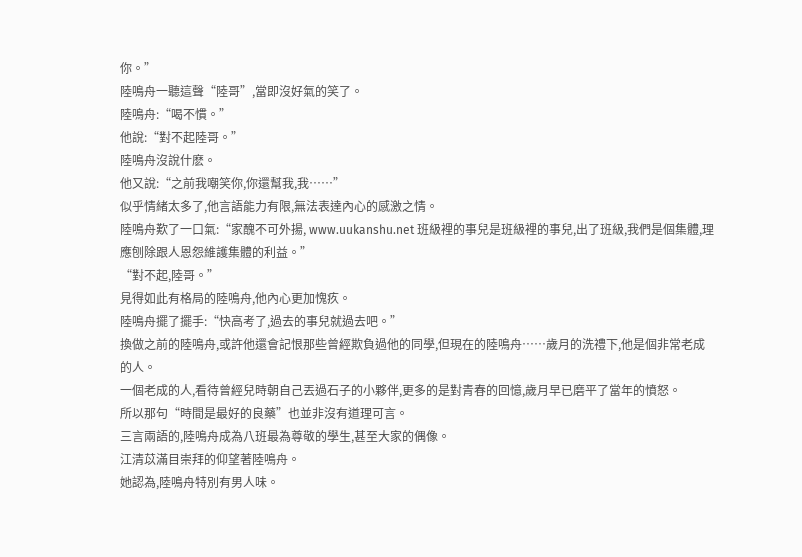你。”
陸鳴舟一聽這聲“陸哥”,當即沒好氣的笑了。
陸鳴舟:“喝不慣。”
他說:“對不起陸哥。”
陸鳴舟沒說什麽。
他又說:“之前我嘲笑你,你還幫我,我……”
似乎情緒太多了,他言語能力有限,無法表達內心的感激之情。
陸鳴舟歎了一口氣:“家醜不可外揚, www.uukanshu.net 班級裡的事兒是班級裡的事兒,出了班級,我們是個集體,理應刨除跟人恩怨維護集體的利益。”
“對不起,陸哥。”
見得如此有格局的陸鳴舟,他內心更加愧疚。
陸鳴舟擺了擺手:“快高考了,過去的事兒就過去吧。”
換做之前的陸鳴舟,或許他還會記恨那些曾經欺負過他的同學,但現在的陸鳴舟……歲月的洗禮下,他是個非常老成的人。
一個老成的人,看待曾經兒時朝自己丟過石子的小夥伴,更多的是對青春的回憶,歲月早已磨平了當年的憤怒。
所以那句“時間是最好的良藥”也並非沒有道理可言。
三言兩語的,陸鳴舟成為八班最為尊敬的學生,甚至大家的偶像。
江清苡滿目崇拜的仰望著陸鳴舟。
她認為,陸鳴舟特別有男人味。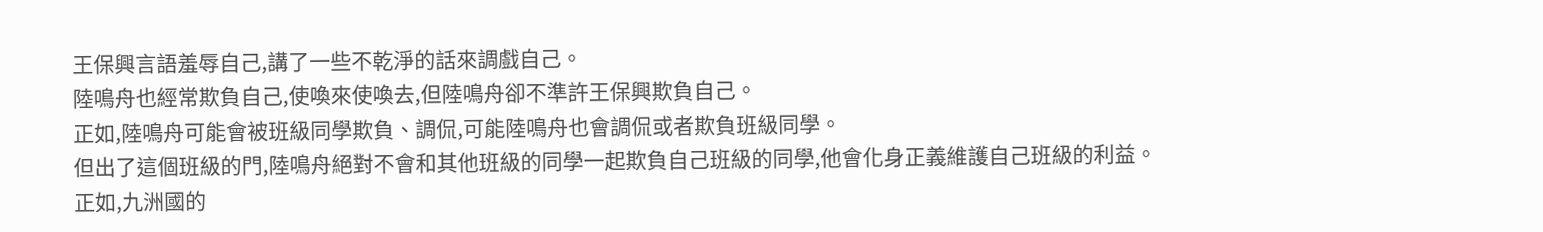王保興言語羞辱自己,講了一些不乾淨的話來調戲自己。
陸鳴舟也經常欺負自己,使喚來使喚去,但陸鳴舟卻不準許王保興欺負自己。
正如,陸鳴舟可能會被班級同學欺負、調侃,可能陸鳴舟也會調侃或者欺負班級同學。
但出了這個班級的門,陸鳴舟絕對不會和其他班級的同學一起欺負自己班級的同學,他會化身正義維護自己班級的利益。
正如,九洲國的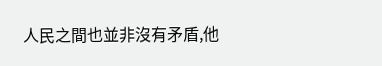人民之間也並非沒有矛盾,他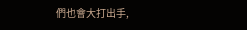們也會大打出手,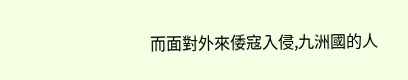而面對外來倭寇入侵,九洲國的人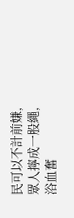民可以不計前嫌,眾人擰成一股繩,浴血奮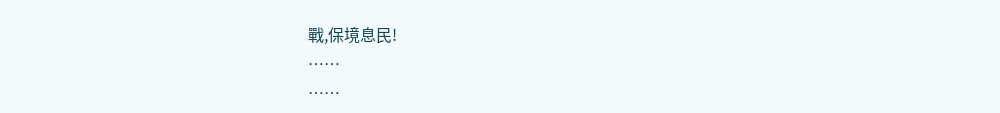戰,保境息民!
……
……